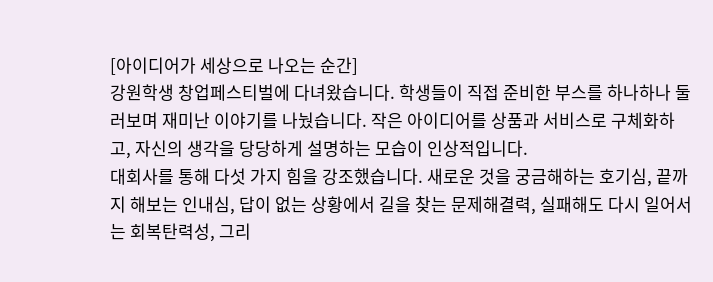[아이디어가 세상으로 나오는 순간]
강원학생 창업페스티벌에 다녀왔습니다. 학생들이 직접 준비한 부스를 하나하나 둘러보며 재미난 이야기를 나눴습니다. 작은 아이디어를 상품과 서비스로 구체화하고, 자신의 생각을 당당하게 설명하는 모습이 인상적입니다.
대회사를 통해 다섯 가지 힘을 강조했습니다. 새로운 것을 궁금해하는 호기심, 끝까지 해보는 인내심, 답이 없는 상황에서 길을 찾는 문제해결력, 실패해도 다시 일어서는 회복탄력성, 그리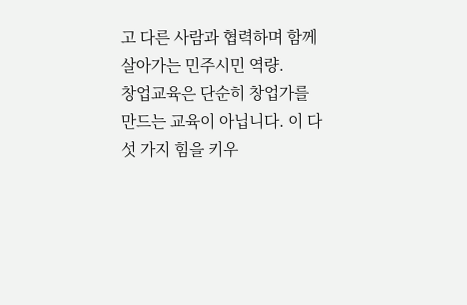고 다른 사람과 협력하며 함께 살아가는 민주시민 역량.
창업교육은 단순히 창업가를 만드는 교육이 아닙니다. 이 다섯 가지 힘을 키우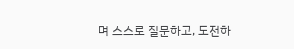며 스스로 질문하고, 도전하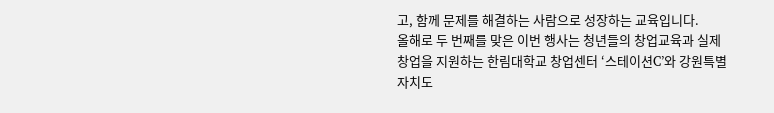고, 함께 문제를 해결하는 사람으로 성장하는 교육입니다.
올해로 두 번째를 맞은 이번 행사는 청년들의 창업교육과 실제 창업을 지원하는 한림대학교 창업센터 ‘스테이션C’와 강원특별자치도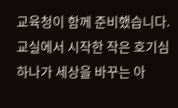교육청이 함께 준비했습니다.
교실에서 시작한 작은 호기심 하나가 세상을 바꾸는 아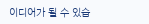이디어가 될 수 있습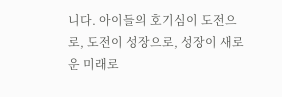니다. 아이들의 호기심이 도전으로, 도전이 성장으로, 성장이 새로운 미래로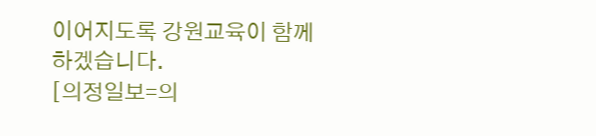이어지도록 강원교육이 함께하겠습니다.
[의정일보=의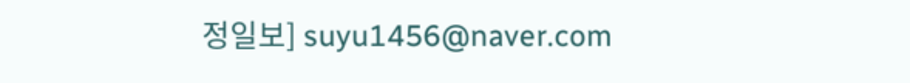정일보] suyu1456@naver.com